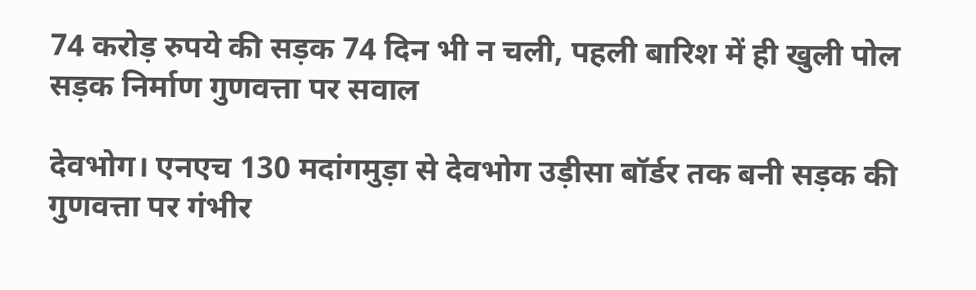74 करोड़ रुपये की सड़क 74 दिन भी न चली, पहली बारिश में ही खुली पोल
सड़क निर्माण गुणवत्ता पर सवाल

देवभोग। एनएच 130 मदांगमुड़ा से देवभोग उड़ीसा बॉर्डर तक बनी सड़क की गुणवत्ता पर गंभीर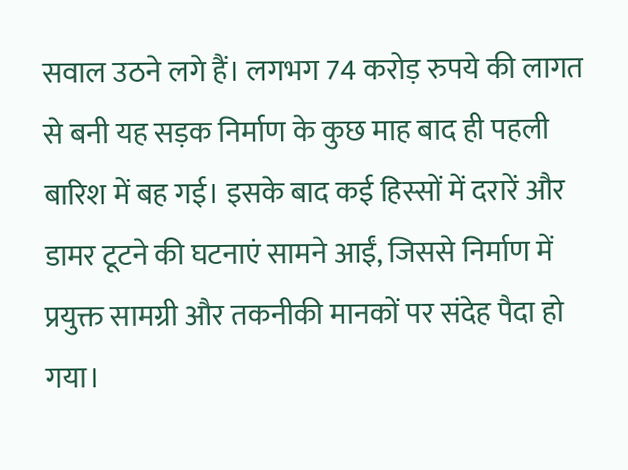सवाल उठने लगे हैं। लगभग 74 करोड़ रुपये की लागत से बनी यह सड़क निर्माण के कुछ माह बाद ही पहली बारिश में बह गई। इसके बाद कई हिस्सों में दरारें और डामर टूटने की घटनाएं सामने आईं, जिससे निर्माण में प्रयुक्त सामग्री और तकनीकी मानकों पर संदेह पैदा हो गया।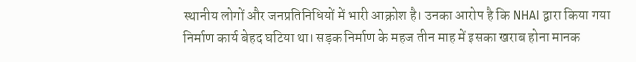स्थानीय लोगों और जनप्रतिनिधियों में भारी आक्रोश है। उनका आरोप है कि NHAI द्वारा किया गया निर्माण कार्य बेहद घटिया था। सड़क निर्माण के महज तीन माह में इसका खराब होना मानक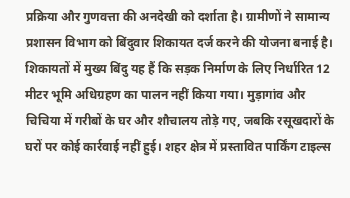प्रक्रिया और गुणवत्ता की अनदेखी को दर्शाता है। ग्रामीणों ने सामान्य प्रशासन विभाग को बिंदुवार शिकायत दर्ज करने की योजना बनाई है।
शिकायतों में मुख्य बिंदु यह हैं कि सड़क निर्माण के लिए निर्धारित 12 मीटर भूमि अधिग्रहण का पालन नहीं किया गया। मुड़ागांव और चिचिया में गरीबों के घर और शौचालय तोड़े गए, जबकि रसूखदारों के घरों पर कोई कार्रवाई नहीं हुई। शहर क्षेत्र में प्रस्तावित पार्किंग टाइल्स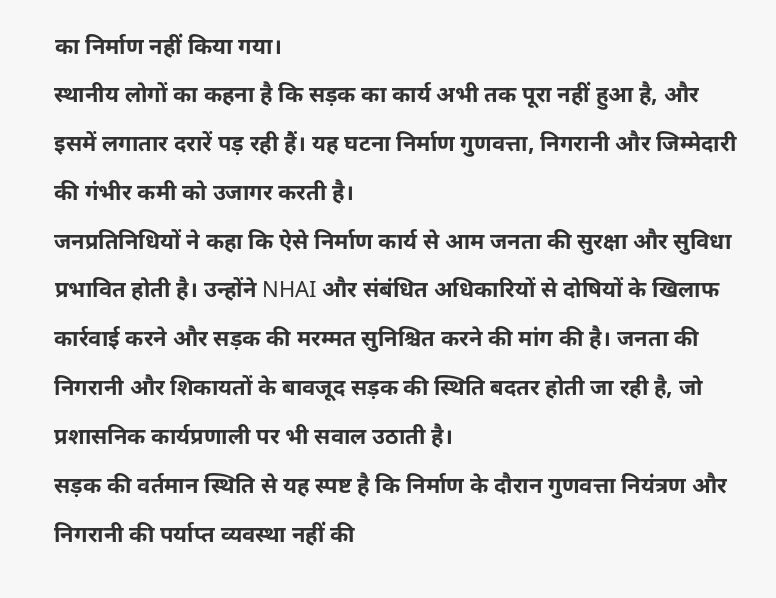का निर्माण नहीं किया गया।
स्थानीय लोगों का कहना है कि सड़क का कार्य अभी तक पूरा नहीं हुआ है, और इसमें लगातार दरारें पड़ रही हैं। यह घटना निर्माण गुणवत्ता, निगरानी और जिम्मेदारी की गंभीर कमी को उजागर करती है।
जनप्रतिनिधियों ने कहा कि ऐसे निर्माण कार्य से आम जनता की सुरक्षा और सुविधा प्रभावित होती है। उन्होंने NHAI और संबंधित अधिकारियों से दोषियों के खिलाफ कार्रवाई करने और सड़क की मरम्मत सुनिश्चित करने की मांग की है। जनता की निगरानी और शिकायतों के बावजूद सड़क की स्थिति बदतर होती जा रही है, जो प्रशासनिक कार्यप्रणाली पर भी सवाल उठाती है।
सड़क की वर्तमान स्थिति से यह स्पष्ट है कि निर्माण के दौरान गुणवत्ता नियंत्रण और निगरानी की पर्याप्त व्यवस्था नहीं की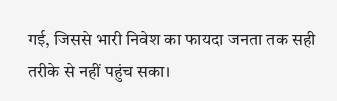गई, जिससे भारी निवेश का फायदा जनता तक सही तरीके से नहीं पहुंच सका।